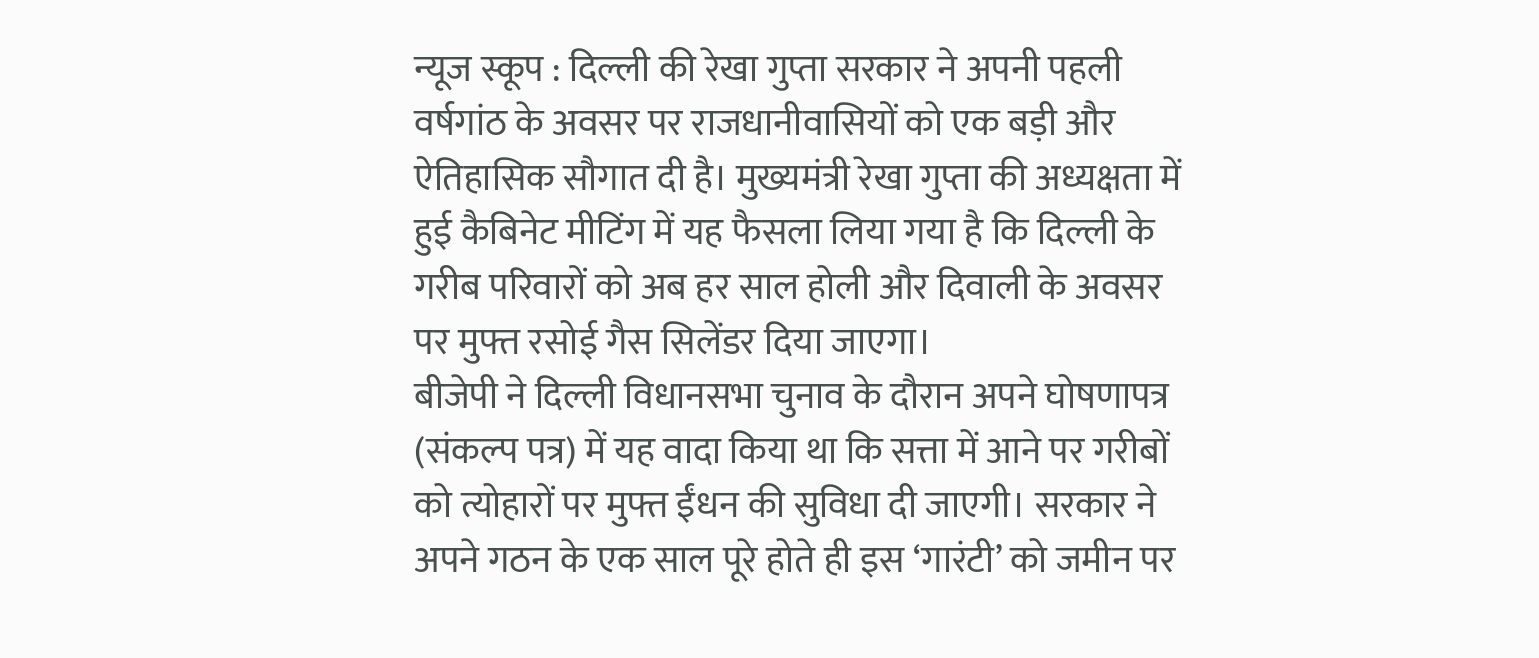न्यूज स्कूप : दिल्ली की रेखा गुप्ता सरकार ने अपनी पहली वर्षगांठ के अवसर पर राजधानीवासियों को एक बड़ी और ऐतिहासिक सौगात दी है। मुख्यमंत्री रेखा गुप्ता की अध्यक्षता में हुई कैबिनेट मीटिंग में यह फैसला लिया गया है कि दिल्ली के गरीब परिवारों को अब हर साल होली और दिवाली के अवसर पर मुफ्त रसोई गैस सिलेंडर दिया जाएगा।
बीजेपी ने दिल्ली विधानसभा चुनाव के दौरान अपने घोषणापत्र (संकल्प पत्र) में यह वादा किया था कि सत्ता में आने पर गरीबों को त्योहारों पर मुफ्त ईंधन की सुविधा दी जाएगी। सरकार ने अपने गठन के एक साल पूरे होते ही इस ‘गारंटी’ को जमीन पर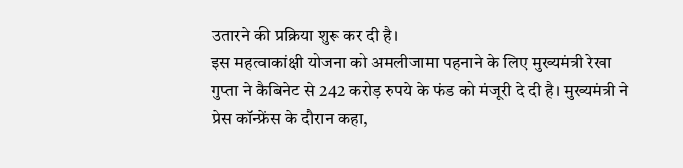उतारने की प्रक्रिया शुरू कर दी है।
इस महत्वाकांक्षी योजना को अमलीजामा पहनाने के लिए मुख्यमंत्री रेखा गुप्ता ने कैबिनेट से 242 करोड़ रुपये के फंड को मंजूरी दे दी है। मुख्यमंत्री ने प्रेस कॉन्फ्रेंस के दौरान कहा,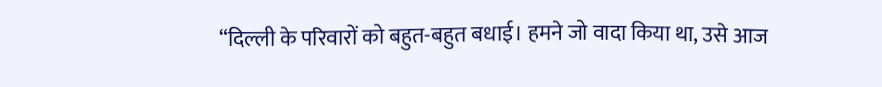“दिल्ली के परिवारों को बहुत-बहुत बधाई। हमने जो वादा किया था, उसे आज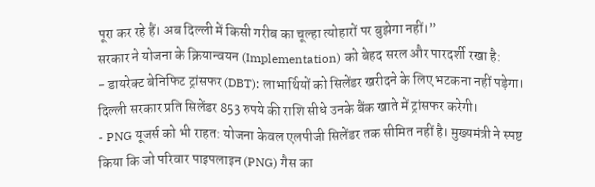पूरा कर रहे हैं। अब दिल्ली में किसी गरीब का चूल्हा त्योहारों पर बुझेगा नहीं।”
सरकार ने योजना के क्रियान्वयन (Implementation) को बेहद सरल और पारदर्शी रखा है:
- डायरेक्ट बेनिफिट ट्रांसफर (DBT): लाभार्थियों को सिलेंडर खरीदने के लिए भटकना नहीं पड़ेगा। दिल्ली सरकार प्रति सिलेंडर 853 रुपये की राशि सीधे उनके बैंक खाते में ट्रांसफर करेगी।
- PNG यूजर्स को भी राहत: योजना केवल एलपीजी सिलेंडर तक सीमित नहीं है। मुख्यमंत्री ने स्पष्ट किया कि जो परिवार पाइपलाइन (PNG) गैस का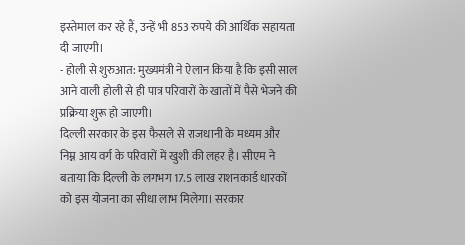इस्तेमाल कर रहे हैं, उन्हें भी 853 रुपये की आर्थिक सहायता दी जाएगी।
- होली से शुरुआत: मुख्यमंत्री ने ऐलान किया है कि इसी साल आने वाली होली से ही पात्र परिवारों के खातों में पैसे भेजने की प्रक्रिया शुरू हो जाएगी।
दिल्ली सरकार के इस फैसले से राजधानी के मध्यम और निम्न आय वर्ग के परिवारों में खुशी की लहर है। सीएम ने बताया कि दिल्ली के लगभग 17.5 लाख राशनकार्ड धारकों को इस योजना का सीधा लाभ मिलेगा। सरकार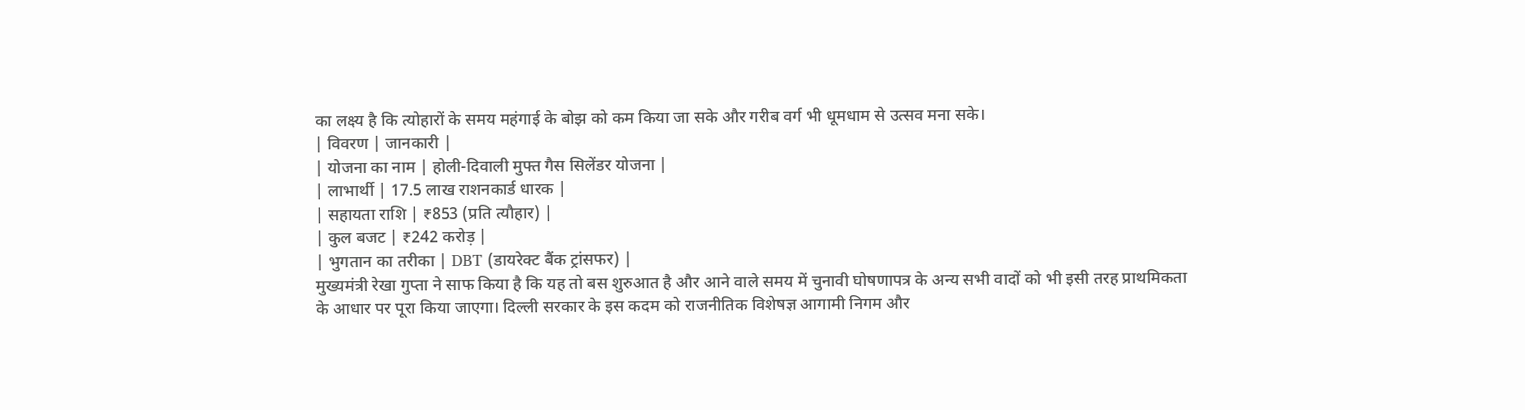का लक्ष्य है कि त्योहारों के समय महंगाई के बोझ को कम किया जा सके और गरीब वर्ग भी धूमधाम से उत्सव मना सके।
| विवरण | जानकारी |
| योजना का नाम | होली-दिवाली मुफ्त गैस सिलेंडर योजना |
| लाभार्थी | 17.5 लाख राशनकार्ड धारक |
| सहायता राशि | ₹853 (प्रति त्यौहार) |
| कुल बजट | ₹242 करोड़ |
| भुगतान का तरीका | DBT (डायरेक्ट बैंक ट्रांसफर) |
मुख्यमंत्री रेखा गुप्ता ने साफ किया है कि यह तो बस शुरुआत है और आने वाले समय में चुनावी घोषणापत्र के अन्य सभी वादों को भी इसी तरह प्राथमिकता के आधार पर पूरा किया जाएगा। दिल्ली सरकार के इस कदम को राजनीतिक विशेषज्ञ आगामी निगम और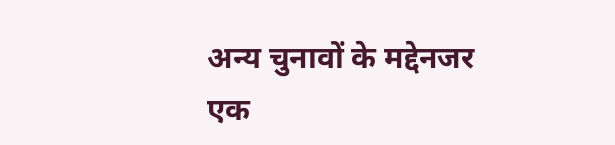अन्य चुनावों के मद्देनजर एक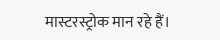मास्टरस्ट्रोक मान रहे हैं।